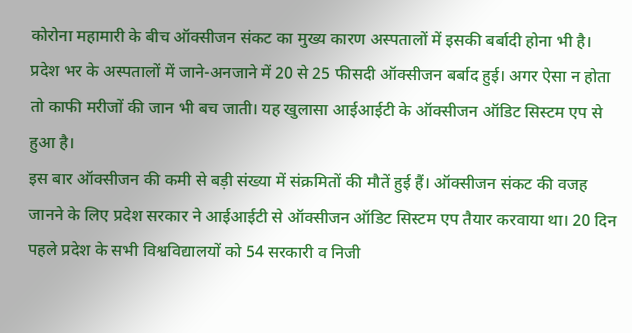कोरोना महामारी के बीच ऑक्सीजन संकट का मुख्य कारण अस्पतालों में इसकी बर्बादी होना भी है। प्रदेश भर के अस्पतालों में जाने-अनजाने में 20 से 25 फीसदी ऑक्सीजन बर्बाद हुई। अगर ऐसा न होता तो काफी मरीजों की जान भी बच जाती। यह खुलासा आईआईटी के ऑक्सीजन ऑडिट सिस्टम एप से हुआ है।
इस बार ऑक्सीजन की कमी से बड़ी संख्या में संक्रमितों की मौतें हुई हैं। ऑक्सीजन संकट की वजह जानने के लिए प्रदेश सरकार ने आईआईटी से ऑक्सीजन ऑडिट सिस्टम एप तैयार करवाया था। 20 दिन पहले प्रदेश के सभी विश्वविद्यालयों को 54 सरकारी व निजी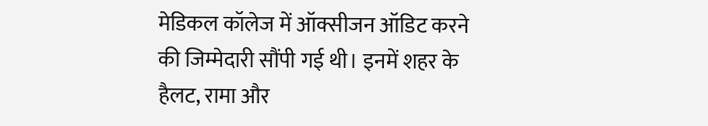मेडिकल कॉलेज में ऑक्सीजन ऑडिट करने की जिम्मेदारी सौंपी गई थी। इनमें शहर के हैलट, रामा और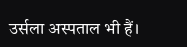उर्सला अस्पताल भी हैं।